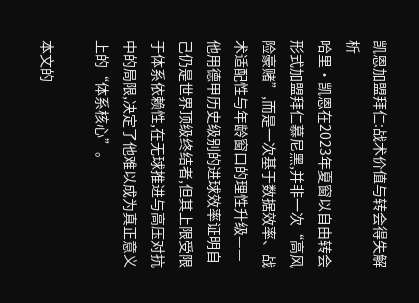凯恩加盟拜仁:战术价值与转会得失解析
哈里·凯恩在2023年夏窗以自由转会形式加盟拜仁慕尼黑,并非一次“高风险豪赌”,而是一次基于数据效率、战术适配性与年龄窗口的理性升级——他用德甲历史级别的进球效率证明自己仍是世界顶级终结者,但其上限受限于体系依赖性,在无球推进与高压对抗中的局限,决定了他难以成为真正意义上的“体系核心”。

本文的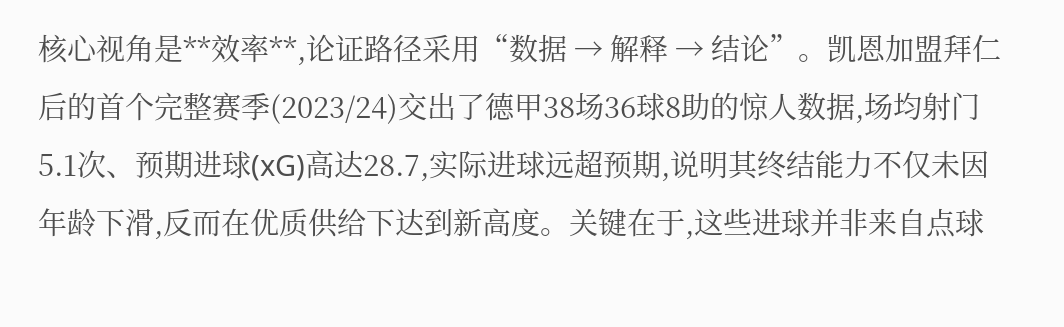核心视角是**效率**,论证路径采用“数据 → 解释 → 结论”。凯恩加盟拜仁后的首个完整赛季(2023/24)交出了德甲38场36球8助的惊人数据,场均射门5.1次、预期进球(xG)高达28.7,实际进球远超预期,说明其终结能力不仅未因年龄下滑,反而在优质供给下达到新高度。关键在于,这些进球并非来自点球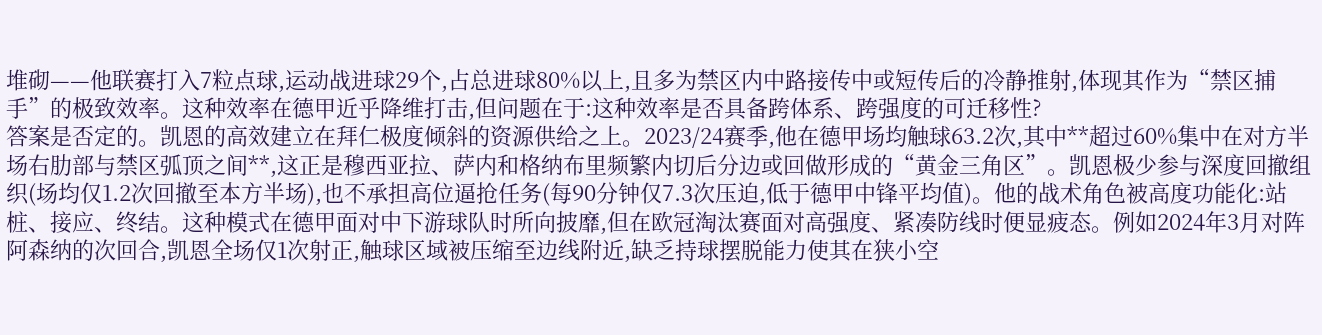堆砌——他联赛打入7粒点球,运动战进球29个,占总进球80%以上,且多为禁区内中路接传中或短传后的冷静推射,体现其作为“禁区捕手”的极致效率。这种效率在德甲近乎降维打击,但问题在于:这种效率是否具备跨体系、跨强度的可迁移性?
答案是否定的。凯恩的高效建立在拜仁极度倾斜的资源供给之上。2023/24赛季,他在德甲场均触球63.2次,其中**超过60%集中在对方半场右肋部与禁区弧顶之间**,这正是穆西亚拉、萨内和格纳布里频繁内切后分边或回做形成的“黄金三角区”。凯恩极少参与深度回撤组织(场均仅1.2次回撤至本方半场),也不承担高位逼抢任务(每90分钟仅7.3次压迫,低于德甲中锋平均值)。他的战术角色被高度功能化:站桩、接应、终结。这种模式在德甲面对中下游球队时所向披靡,但在欧冠淘汰赛面对高强度、紧凑防线时便显疲态。例如2024年3月对阵阿森纳的次回合,凯恩全场仅1次射正,触球区域被压缩至边线附近,缺乏持球摆脱能力使其在狭小空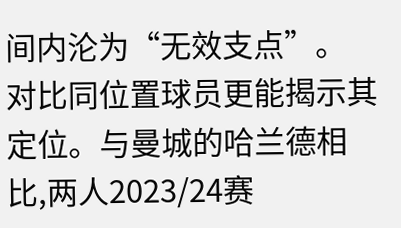间内沦为“无效支点”。
对比同位置球员更能揭示其定位。与曼城的哈兰德相比,两人2023/24赛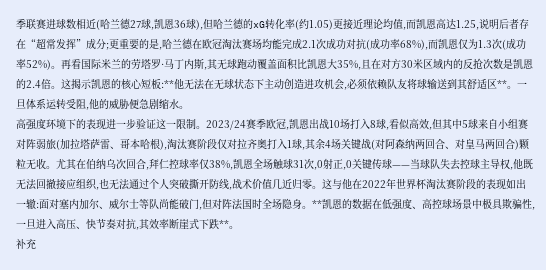季联赛进球数相近(哈兰德27球,凯恩36球),但哈兰德的xG转化率(约1.05)更接近理论均值,而凯恩高达1.25,说明后者存在“超常发挥”成分;更重要的是,哈兰德在欧冠淘汰赛场均能完成2.1次成功对抗(成功率68%),而凯恩仅为1.3次(成功率52%)。再看国际米兰的劳塔罗·马丁内斯,其无球跑动覆盖面积比凯恩大35%,且在对方30米区域内的反抢次数是凯恩的2.4倍。这揭示凯恩的核心短板:**他无法在无球状态下主动创造进攻机会,必须依赖队友将球输送到其舒适区**。一旦体系运转受阻,他的威胁便急剧缩水。
高强度环境下的表现进一步验证这一限制。2023/24赛季欧冠,凯恩出战10场打入8球,看似高效,但其中5球来自小组赛对阵弱旅(加拉塔萨雷、哥本哈根),淘汰赛阶段仅对拉齐奥打入1球,其余4场关键战(对阿森纳两回合、对皇马两回合)颗粒无收。尤其在伯纳乌次回合,拜仁控球率仅38%,凯恩全场触球31次,0射正,0关键传球——当球队失去控球主导权,他既无法回撤接应组织,也无法通过个人突破撕开防线,战术价值几近归零。这与他在2022年世界杯淘汰赛阶段的表现如出一辙:面对塞内加尔、威尔士等队尚能破门,但对阵法国时全场隐身。**凯恩的数据在低强度、高控球场景中极具欺骗性,一旦进入高压、快节奏对抗,其效率断崖式下跌**。
补充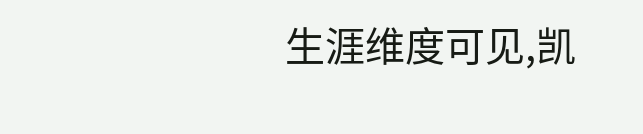生涯维度可见,凯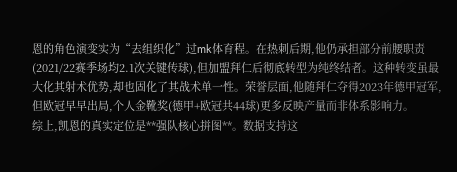恩的角色演变实为“去组织化”过mk体育程。在热刺后期,他仍承担部分前腰职责(2021/22赛季场均2.1次关键传球),但加盟拜仁后彻底转型为纯终结者。这种转变虽最大化其射术优势,却也固化了其战术单一性。荣誉层面,他随拜仁夺得2023年德甲冠军,但欧冠早早出局,个人金靴奖(德甲+欧冠共44球)更多反映产量而非体系影响力。
综上,凯恩的真实定位是**强队核心拼图**。数据支持这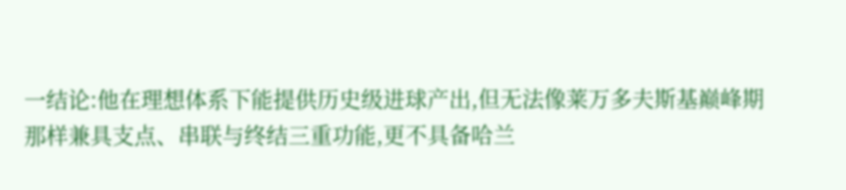一结论:他在理想体系下能提供历史级进球产出,但无法像莱万多夫斯基巅峰期那样兼具支点、串联与终结三重功能,更不具备哈兰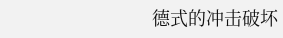德式的冲击破坏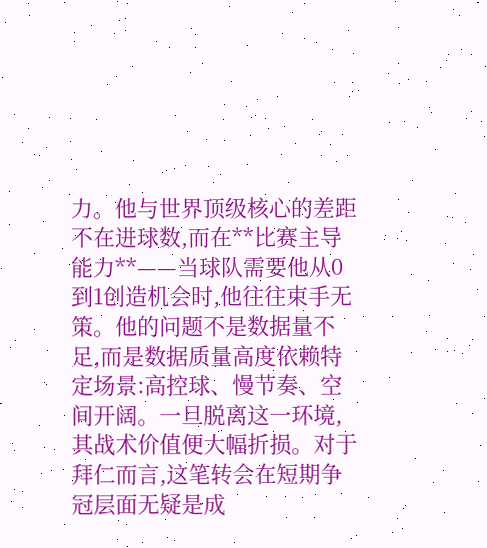力。他与世界顶级核心的差距不在进球数,而在**比赛主导能力**——当球队需要他从0到1创造机会时,他往往束手无策。他的问题不是数据量不足,而是数据质量高度依赖特定场景:高控球、慢节奏、空间开阔。一旦脱离这一环境,其战术价值便大幅折损。对于拜仁而言,这笔转会在短期争冠层面无疑是成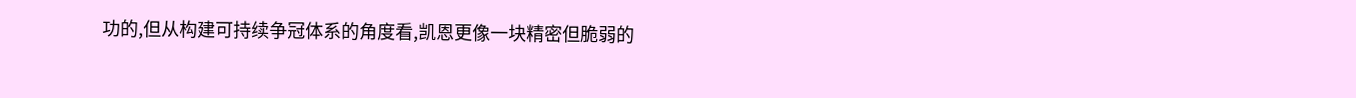功的,但从构建可持续争冠体系的角度看,凯恩更像一块精密但脆弱的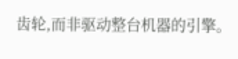齿轮,而非驱动整台机器的引擎。